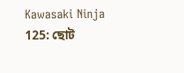Kawasaki Ninja 125: ছোট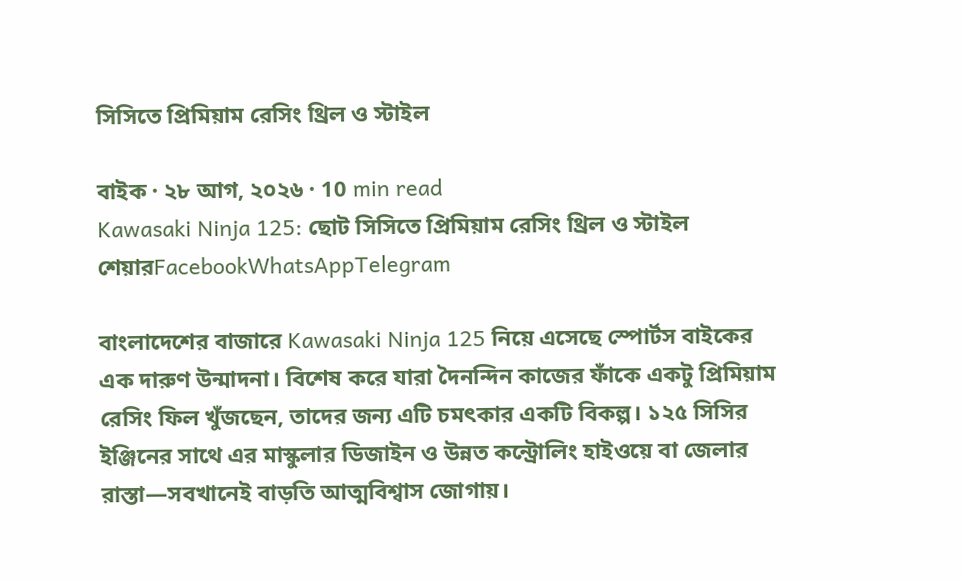সিসিতে প্রিমিয়াম রেসিং থ্রিল ও স্টাইল

বাইক · ২৮ আগ, ২০২৬ · 10 min read
Kawasaki Ninja 125: ছোট সিসিতে প্রিমিয়াম রেসিং থ্রিল ও স্টাইল
শেয়ারFacebookWhatsAppTelegram

বাংলাদেশের বাজারে Kawasaki Ninja 125 নিয়ে এসেছে স্পোর্টস বাইকের এক দারুণ উন্মাদনা। বিশেষ করে যারা দৈনন্দিন কাজের ফাঁকে একটু প্রিমিয়াম রেসিং ফিল খুঁজছেন, তাদের জন্য এটি চমৎকার একটি বিকল্প। ১২৫ সিসির ইঞ্জিনের সাথে এর মাস্কুলার ডিজাইন ও উন্নত কন্ট্রোলিং হাইওয়ে বা জেলার রাস্তা—সবখানেই বাড়তি আত্মবিশ্বাস জোগায়।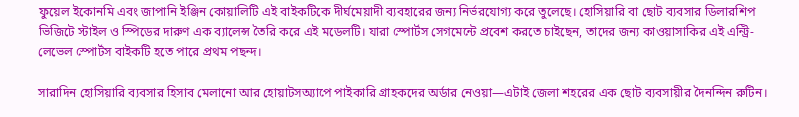ফুয়েল ইকোনমি এবং জাপানি ইঞ্জিন কোয়ালিটি এই বাইকটিকে দীর্ঘমেয়াদী ব্যবহারের জন্য নির্ভরযোগ্য করে তুলেছে। হোসিয়ারি বা ছোট ব্যবসার ডিলারশিপ ভিজিটে স্টাইল ও স্পিডের দারুণ এক ব্যালেন্স তৈরি করে এই মডেলটি। যারা স্পোর্টস সেগমেন্টে প্রবেশ করতে চাইছেন, তাদের জন্য কাওয়াসাকির এই এন্ট্রি-লেভেল স্পোর্টস বাইকটি হতে পারে প্রথম পছন্দ।

সারাদিন হোসিয়ারি ব্যবসার হিসাব মেলানো আর হোয়াটসঅ্যাপে পাইকারি গ্রাহকদের অর্ডার নেওয়া—এটাই জেলা শহরের এক ছোট ব্যবসায়ীর দৈনন্দিন রুটিন।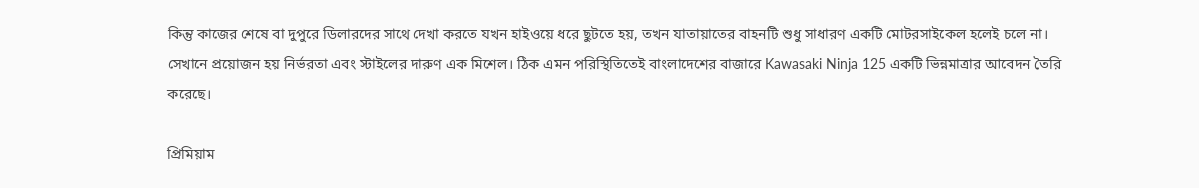কিন্তু কাজের শেষে বা দুপুরে ডিলারদের সাথে দেখা করতে যখন হাইওয়ে ধরে ছুটতে হয়, তখন যাতায়াতের বাহনটি শুধু সাধারণ একটি মোটরসাইকেল হলেই চলে না। সেখানে প্রয়োজন হয় নির্ভরতা এবং স্টাইলের দারুণ এক মিশেল। ঠিক এমন পরিস্থিতিতেই বাংলাদেশের বাজারে Kawasaki Ninja 125 একটি ভিন্নমাত্রার আবেদন তৈরি করেছে।

প্রিমিয়াম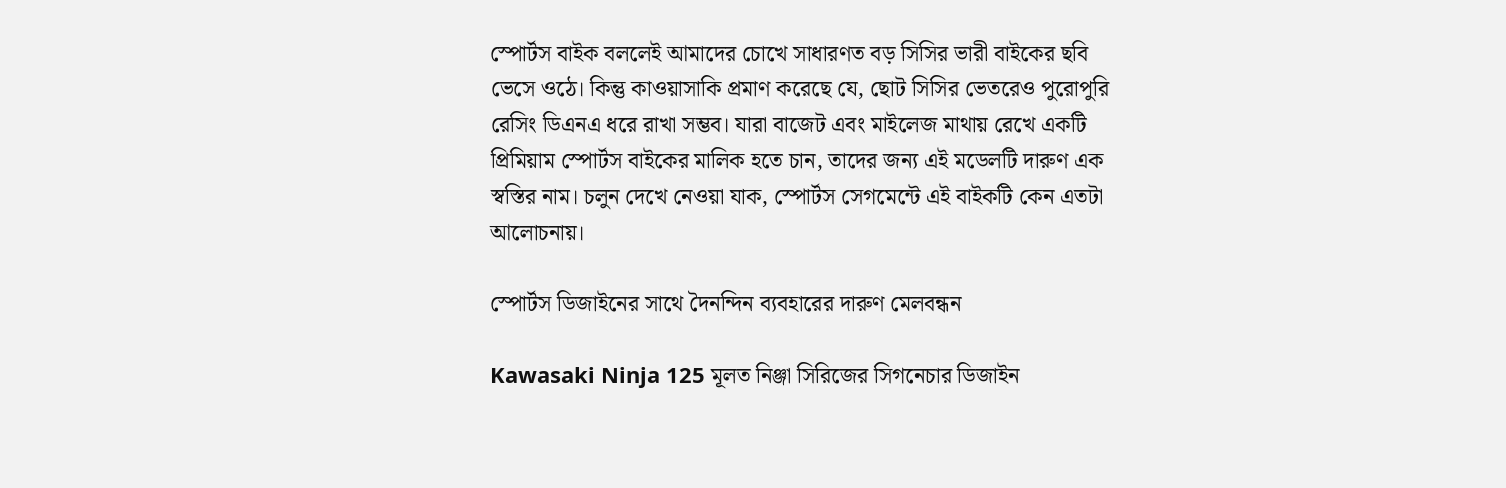স্পোর্টস বাইক বললেই আমাদের চোখে সাধারণত বড় সিসির ভারী বাইকের ছবি ভেসে ওঠে। কিন্তু কাওয়াসাকি প্রমাণ করেছে যে, ছোট সিসির ভেতরেও পুরোপুরি রেসিং ডিএনএ ধরে রাখা সম্ভব। যারা বাজেট এবং মাইলেজ মাথায় রেখে একটি প্রিমিয়াম স্পোর্টস বাইকের মালিক হতে চান, তাদের জন্য এই মডেলটি দারুণ এক স্বস্তির নাম। চলুন দেখে নেওয়া যাক, স্পোর্টস সেগমেন্টে এই বাইকটি কেন এতটা আলোচনায়।

স্পোর্টস ডিজাইনের সাথে দৈনন্দিন ব্যবহারের দারুণ মেলবন্ধন

Kawasaki Ninja 125 মূলত নিঞ্জা সিরিজের সিগনেচার ডিজাইন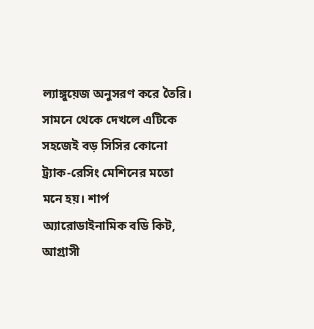ল্যাঙ্গুয়েজ অনুসরণ করে তৈরি। সামনে থেকে দেখলে এটিকে সহজেই বড় সিসির কোনো ট্র্যাক-রেসিং মেশিনের মতো মনে হয়। শার্প অ্যারোডাইনামিক বডি কিট, আগ্রাসী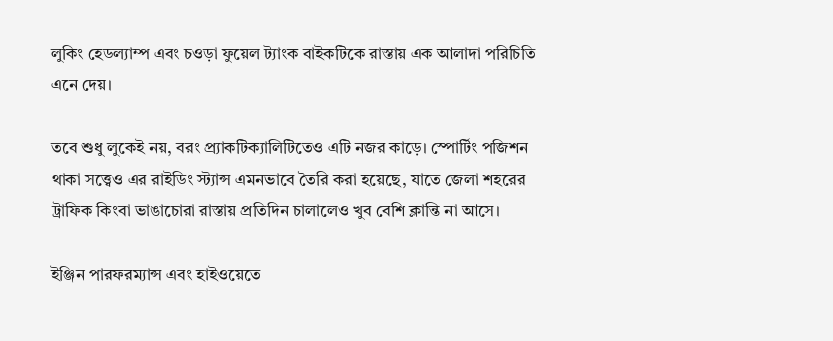লুকিং হেডল্যাম্প এবং চওড়া ফুয়েল ট্যাংক বাইকটিকে রাস্তায় এক আলাদা পরিচিতি এনে দেয়।

তবে শুধু লুকেই নয়, বরং প্র্যাকটিক্যালিটিতেও এটি নজর কাড়ে। স্পোর্টিং পজিশন থাকা সত্ত্বেও এর রাইডিং স্ট্যান্স এমনভাবে তৈরি করা হয়েছে, যাতে জেলা শহরের ট্রাফিক কিংবা ভাঙাচোরা রাস্তায় প্রতিদিন চালালেও খুব বেশি ক্লান্তি না আসে।

ইঞ্জিন পারফরম্যান্স এবং হাইওয়েতে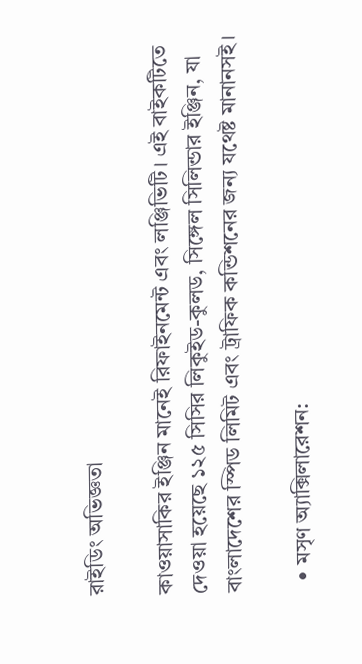রাইডিং অভিজ্ঞতা

কাওয়াসাকির ইঞ্জিন মানেই রিফাইনমেন্ট এবং লঞ্জিভিটি। এই বাইকটিতে দেওয়া হয়েছে ১২৫ সিসির লিকুইড-কুলড, সিঙ্গেল সিলিন্ডার ইঞ্জিন, যা বাংলাদেশের স্পিড লিমিট এবং ট্রাফিক কন্ডিশনের জন্য যথেষ্ট মানানসই।

  • মসৃণ অ্যাক্সিলারেশন: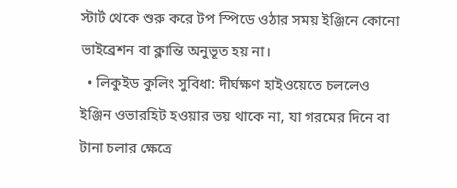স্টার্ট থেকে শুরু করে টপ স্পিডে ওঠার সময় ইঞ্জিনে কোনো ভাইব্রেশন বা ক্লান্তি অনুভূত হয় না।
  • লিকুইড কুলিং সুবিধা: দীর্ঘক্ষণ হাইওয়েতে চললেও ইঞ্জিন ওভারহিট হওয়ার ভয় থাকে না, যা গরমের দিনে বা টানা চলার ক্ষেত্রে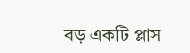বড় একটি প্লাস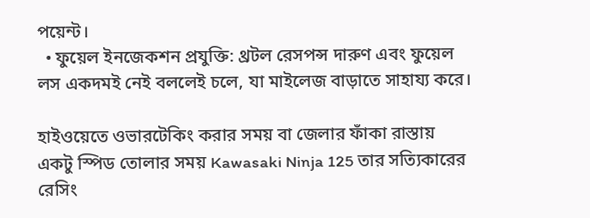পয়েন্ট।
  • ফুয়েল ইনজেকশন প্রযুক্তি: থ্রটল রেসপন্স দারুণ এবং ফুয়েল লস একদমই নেই বললেই চলে, যা মাইলেজ বাড়াতে সাহায্য করে।

হাইওয়েতে ওভারটেকিং করার সময় বা জেলার ফাঁকা রাস্তায় একটু স্পিড তোলার সময় Kawasaki Ninja 125 তার সত্যিকারের রেসিং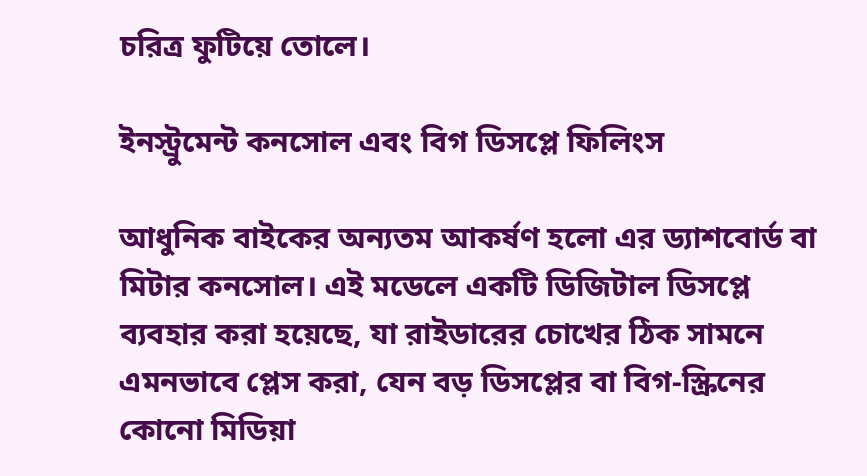চরিত্র ফুটিয়ে তোলে।

ইনস্ট্রুমেন্ট কনসোল এবং বিগ ডিসপ্লে ফিলিংস

আধুনিক বাইকের অন্যতম আকর্ষণ হলো এর ড্যাশবোর্ড বা মিটার কনসোল। এই মডেলে একটি ডিজিটাল ডিসপ্লে ব্যবহার করা হয়েছে, যা রাইডারের চোখের ঠিক সামনে এমনভাবে প্লেস করা, যেন বড় ডিসপ্লের বা বিগ-স্ক্রিনের কোনো মিডিয়া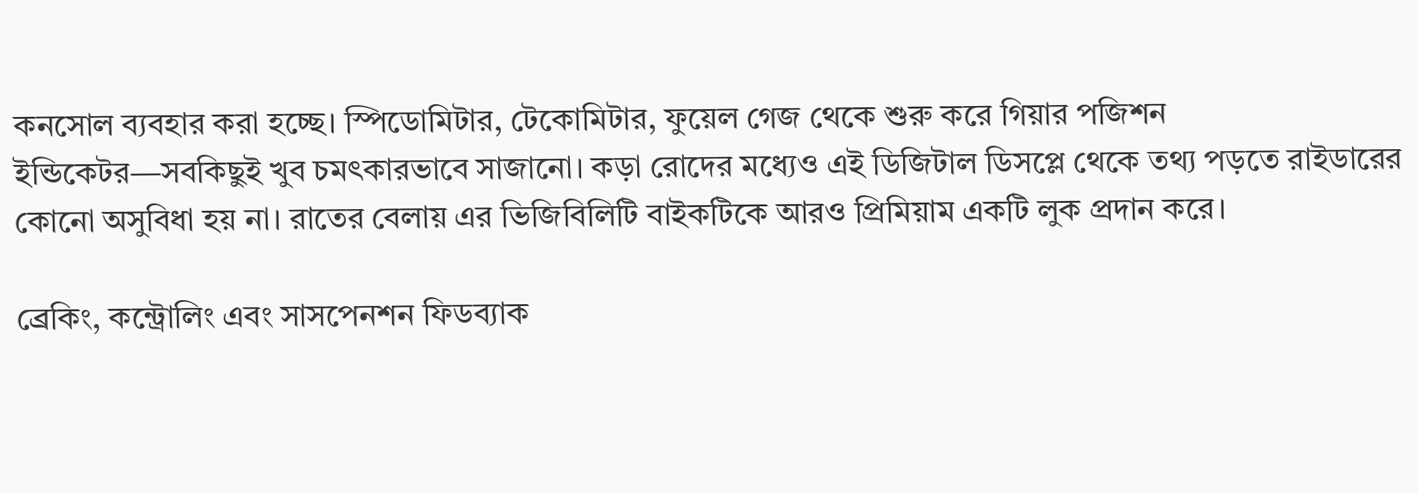কনসোল ব্যবহার করা হচ্ছে। স্পিডোমিটার, টেকোমিটার, ফুয়েল গেজ থেকে শুরু করে গিয়ার পজিশন ইন্ডিকেটর—সবকিছুই খুব চমৎকারভাবে সাজানো। কড়া রোদের মধ্যেও এই ডিজিটাল ডিসপ্লে থেকে তথ্য পড়তে রাইডারের কোনো অসুবিধা হয় না। রাতের বেলায় এর ভিজিবিলিটি বাইকটিকে আরও প্রিমিয়াম একটি লুক প্রদান করে।

ব্রেকিং, কন্ট্রোলিং এবং সাসপেনশন ফিডব্যাক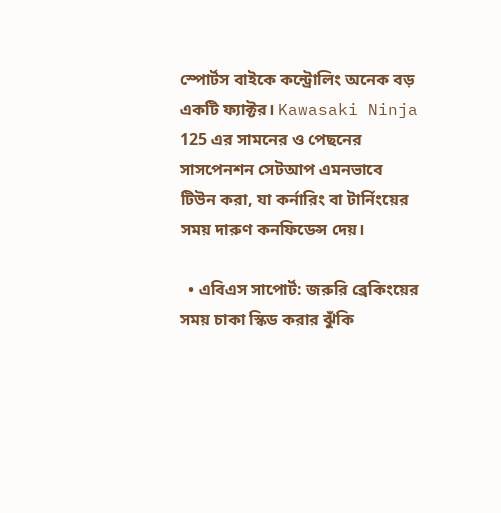স্পোর্টস বাইকে কন্ট্রোলিং অনেক বড় একটি ফ্যাক্টর। Kawasaki Ninja 125 এর সামনের ও পেছনের সাসপেনশন সেটআপ এমনভাবে টিউন করা, যা কর্নারিং বা টার্নিংয়ের সময় দারুণ কনফিডেন্স দেয়।

  • এবিএস সাপোর্ট: জরুরি ব্রেকিংয়ের সময় চাকা স্কিড করার ঝুঁকি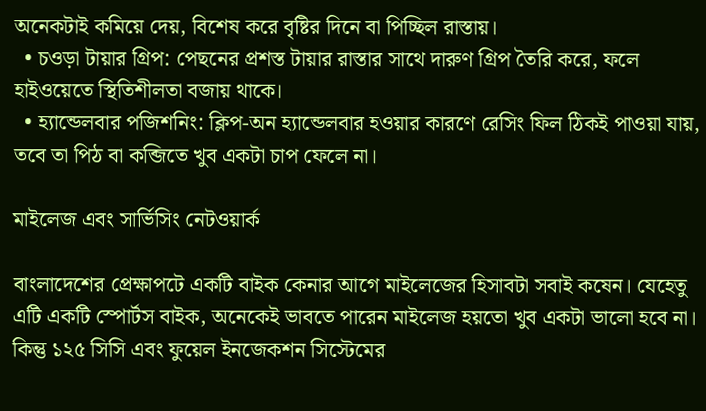অনেকটাই কমিয়ে দেয়, বিশেষ করে বৃষ্টির দিনে বা পিচ্ছিল রাস্তায়।
  • চওড়া টায়ার গ্রিপ: পেছনের প্রশস্ত টায়ার রাস্তার সাথে দারুণ গ্রিপ তৈরি করে, ফলে হাইওয়েতে স্থিতিশীলতা বজায় থাকে।
  • হ্যান্ডেলবার পজিশনিং: ক্লিপ-অন হ্যান্ডেলবার হওয়ার কারণে রেসিং ফিল ঠিকই পাওয়া যায়, তবে তা পিঠ বা কব্জিতে খুব একটা চাপ ফেলে না।

মাইলেজ এবং সার্ভিসিং নেটওয়ার্ক

বাংলাদেশের প্রেক্ষাপটে একটি বাইক কেনার আগে মাইলেজের হিসাবটা সবাই কষেন। যেহেতু এটি একটি স্পোর্টস বাইক, অনেকেই ভাবতে পারেন মাইলেজ হয়তো খুব একটা ভালো হবে না। কিন্তু ১২৫ সিসি এবং ফুয়েল ইনজেকশন সিস্টেমের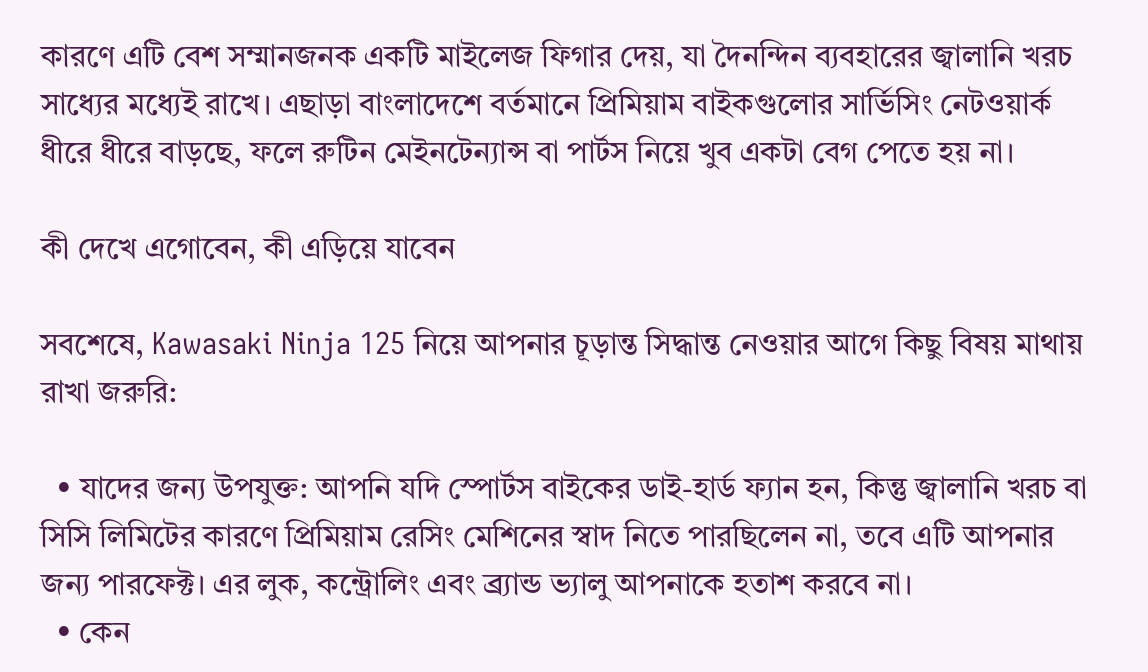কারণে এটি বেশ সম্মানজনক একটি মাইলেজ ফিগার দেয়, যা দৈনন্দিন ব্যবহারের জ্বালানি খরচ সাধ্যের মধ্যেই রাখে। এছাড়া বাংলাদেশে বর্তমানে প্রিমিয়াম বাইকগুলোর সার্ভিসিং নেটওয়ার্ক ধীরে ধীরে বাড়ছে, ফলে রুটিন মেইনটেন্যান্স বা পার্টস নিয়ে খুব একটা বেগ পেতে হয় না।

কী দেখে এগোবেন, কী এড়িয়ে যাবেন

সবশেষে, Kawasaki Ninja 125 নিয়ে আপনার চূড়ান্ত সিদ্ধান্ত নেওয়ার আগে কিছু বিষয় মাথায় রাখা জরুরি:

  • যাদের জন্য উপযুক্ত: আপনি যদি স্পোর্টস বাইকের ডাই-হার্ড ফ্যান হন, কিন্তু জ্বালানি খরচ বা সিসি লিমিটের কারণে প্রিমিয়াম রেসিং মেশিনের স্বাদ নিতে পারছিলেন না, তবে এটি আপনার জন্য পারফেক্ট। এর লুক, কন্ট্রোলিং এবং ব্র্যান্ড ভ্যালু আপনাকে হতাশ করবে না।
  • কেন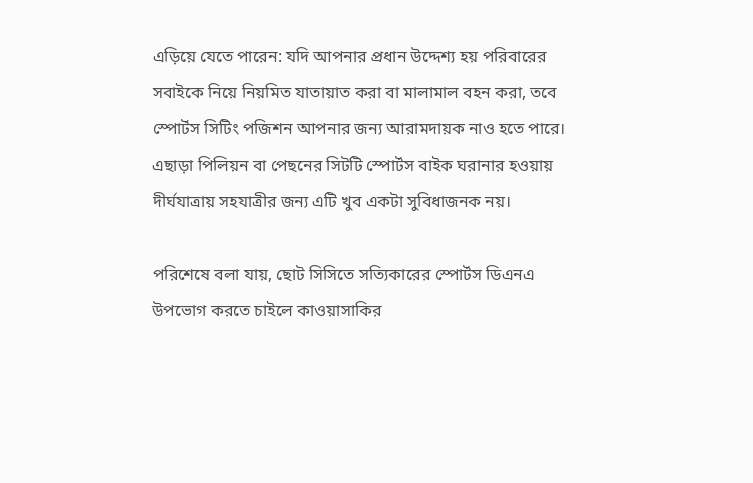এড়িয়ে যেতে পারেন: যদি আপনার প্রধান উদ্দেশ্য হয় পরিবারের সবাইকে নিয়ে নিয়মিত যাতায়াত করা বা মালামাল বহন করা, তবে স্পোর্টস সিটিং পজিশন আপনার জন্য আরামদায়ক নাও হতে পারে। এছাড়া পিলিয়ন বা পেছনের সিটটি স্পোর্টস বাইক ঘরানার হওয়ায় দীর্ঘযাত্রায় সহযাত্রীর জন্য এটি খুব একটা সুবিধাজনক নয়।

পরিশেষে বলা যায়, ছোট সিসিতে সত্যিকারের স্পোর্টস ডিএনএ উপভোগ করতে চাইলে কাওয়াসাকির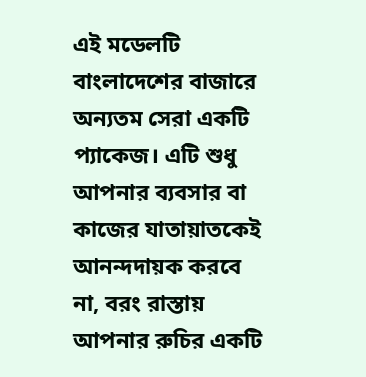এই মডেলটি বাংলাদেশের বাজারে অন্যতম সেরা একটি প্যাকেজ। এটি শুধু আপনার ব্যবসার বা কাজের যাতায়াতকেই আনন্দদায়ক করবে না, বরং রাস্তায় আপনার রুচির একটি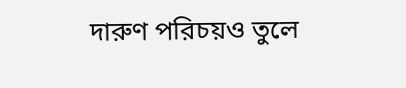দারুণ পরিচয়ও তুলে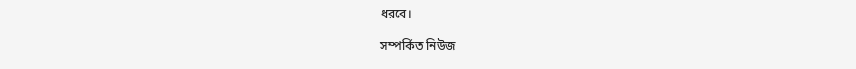ধরবে।

সম্পর্কিত নিউজ